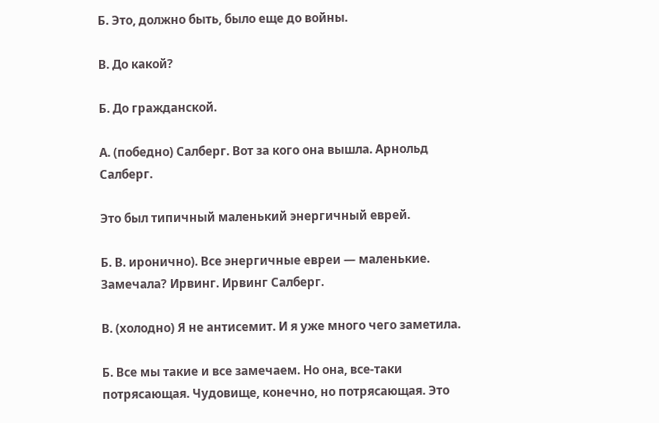Б. Это, должно быть, было еще до войны.

В. До какой?

Б. До гражданской.

А. (победно) Салберг. Вот за кого она вышла. Арнольд Салберг.

Это был типичный маленький энергичный еврей.

Б. В. иронично). Все энергичные евреи — маленькие. Замечала? Ирвинг. Ирвинг Салберг.

В. (холодно) Я не антисемит. И я уже много чего заметила.

Б. Все мы такие и все замечаем. Но она, все-таки потрясающая. Чудовище, конечно, но потрясающая. Это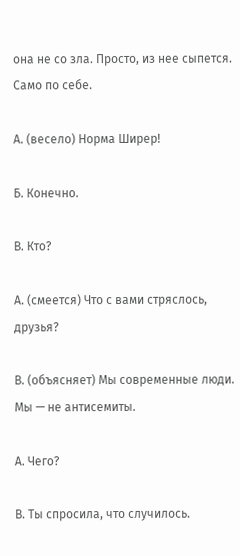она не со зла. Просто, из нее сыпется. Само по себе.

А. (весело) Норма Ширер!

Б. Конечно.

В. Кто?

А. (смеется) Что с вами стряслось, друзья?

В. (объясняет) Мы современные люди. Мы — не антисемиты.

А. Чего?

В. Ты спросила, что случилось.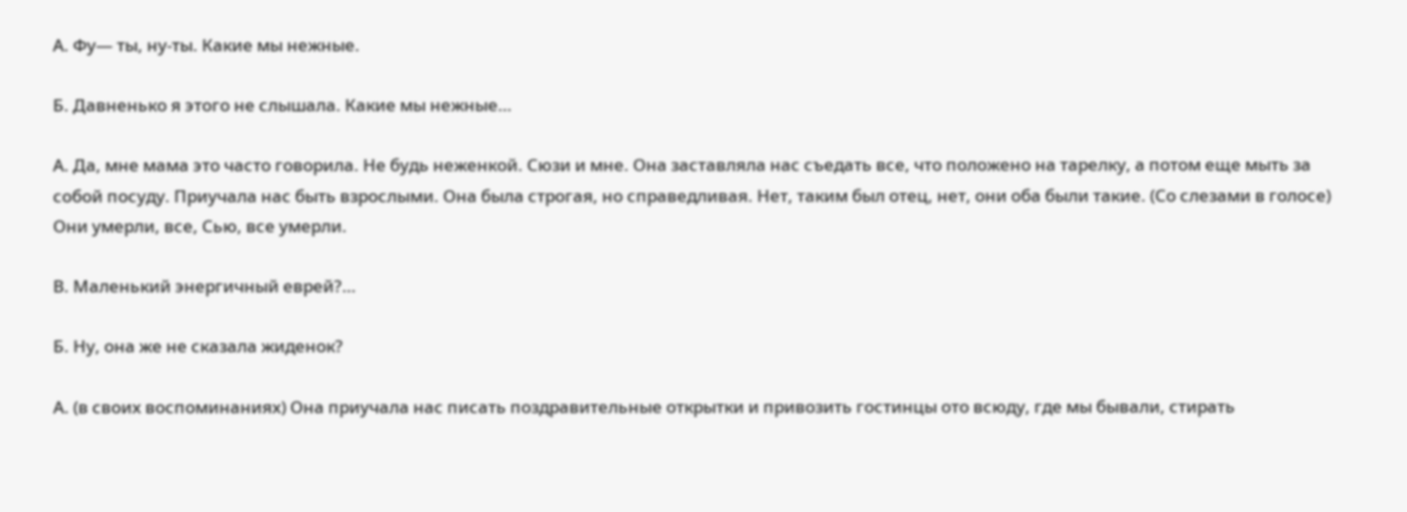А. Фу— ты, ну-ты. Какие мы нежные.

Б. Давненько я этого не слышала. Какие мы нежные…

А. Да, мне мама это часто говорила. Не будь неженкой. Сюзи и мне. Она заставляла нас съедать все, что положено на тарелку, а потом еще мыть за собой посуду. Приучала нас быть взрослыми. Она была строгая, но справедливая. Нет, таким был отец, нет, они оба были такие. (Со слезами в голосе) Они умерли, все, Сью, все умерли.

В. Маленький энергичный еврей?…

Б. Ну, она же не сказала жиденок?

А. (в своих воспоминаниях) Она приучала нас писать поздравительные открытки и привозить гостинцы ото всюду, где мы бывали, стирать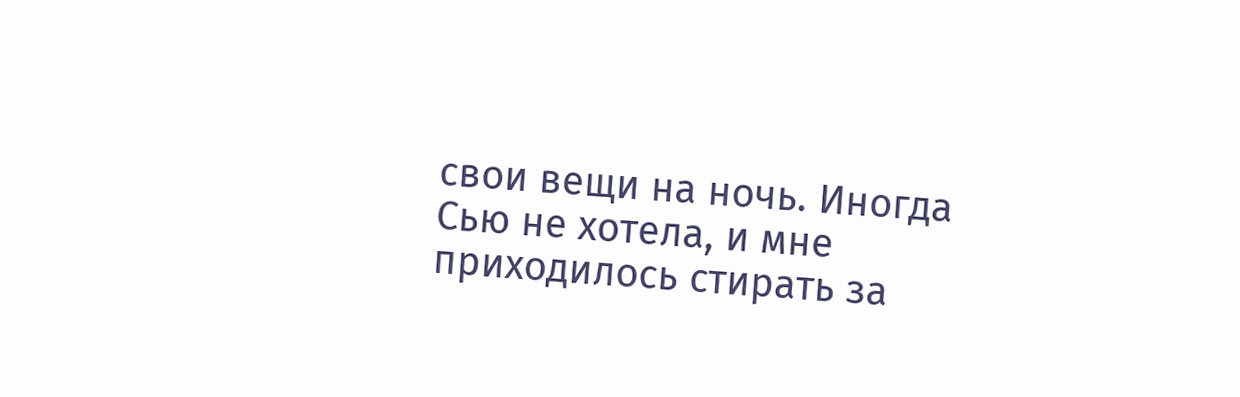свои вещи на ночь. Иногда Сью не хотела, и мне приходилось стирать за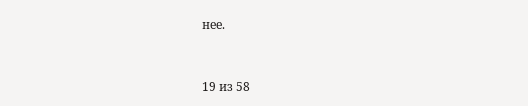нее.



19 из 58